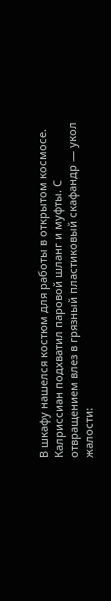В шкафу нашелся костюм для работы в открытом космосе. Калриссиан подхватил паровой шланг и муфты. С отвращением влез в грязный пластиковый скафандр — укол жалости: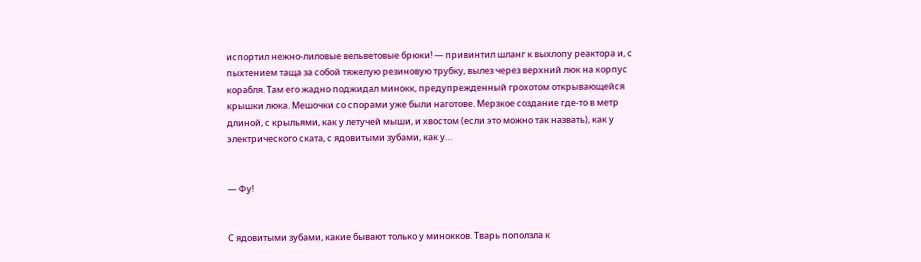испортил нежно-лиловые вельветовые брюки! — привинтил шланг к выхлопу реактора и, с пыхтением таща за собой тяжелую резиновую трубку, вылез через верхний люк на корпус корабля. Там его жадно поджидал минокк, предупрежденный грохотом открывающейся крышки люка. Мешочки со спорами уже были наготове. Мерзкое создание где-то в метр длиной, с крыльями, как у летучей мыши, и хвостом (если это можно так назвать), как у электрического ската, с ядовитыми зубами, как у…


— Фу!


С ядовитыми зубами, какие бывают только у минокков. Тварь поползла к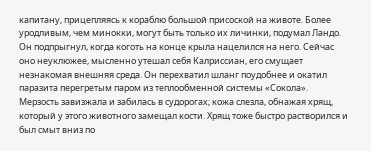капитану, прицепляясь к кораблю большой присоской на животе. Более уродливым, чем минокки, могут быть только их личинки, подумал Ландо. Он подпрыгнул, когда коготь на конце крыла нацелился на него. Сейчас оно неуклюжее, мысленно утешал себя Калриссиан, его смущает незнакомая внешняя среда. Он перехватил шланг поудобнее и окатил паразита перегретым паром из теплообменной системы «Сокола». Мерзость завизжала и забилась в судорогах; кожа слезла, обнажая хрящ, который у этого животного замещал кости. Хрящ тоже быстро растворился и был смыт вниз по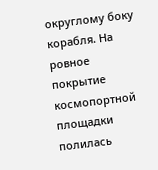округлому боку корабля. На ровное покрытие космопортной площадки полилась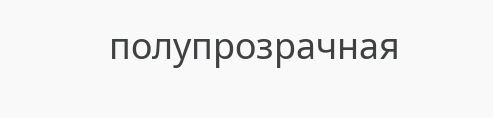полупрозрачная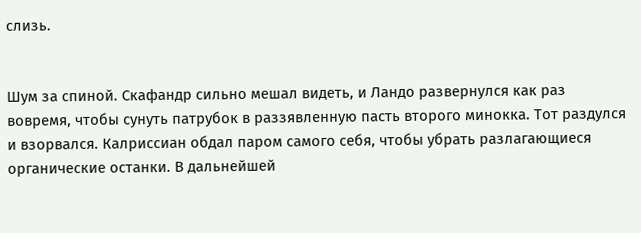слизь.


Шум за спиной. Скафандр сильно мешал видеть, и Ландо развернулся как раз вовремя, чтобы сунуть патрубок в раззявленную пасть второго минокка. Тот раздулся и взорвался. Калриссиан обдал паром самого себя, чтобы убрать разлагающиеся органические останки. В дальнейшей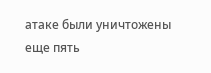атаке были уничтожены еще пять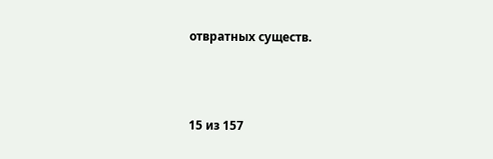отвратных существ.



15 из 157